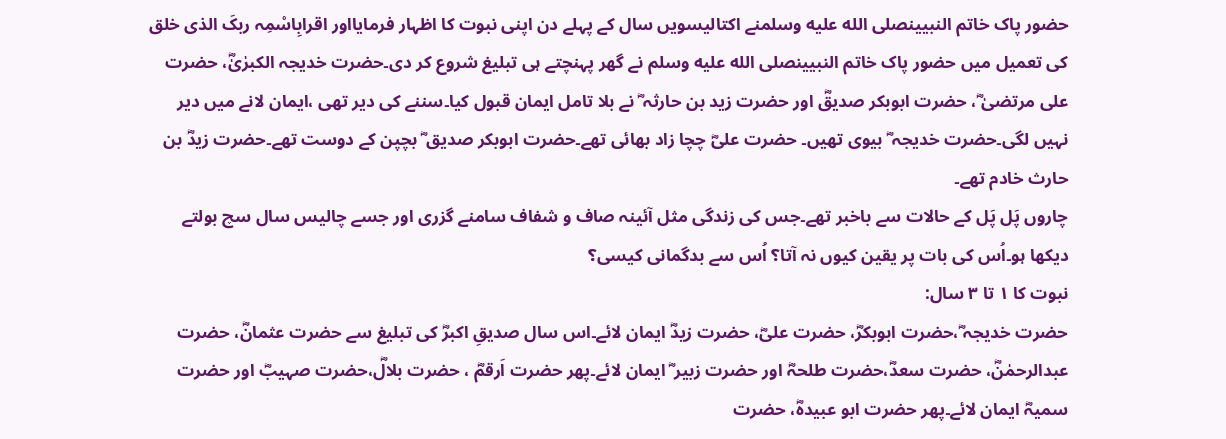حضور پاک خاتم النبیینصلى الله عليه وسلمنے اکتالیسویں سال کے پہلے دن اپنی نبوت کا اظہار فرمایااور اقرابِاسْمِہ ربکَ الذی خلق کی تعمیل میں حضور پاک خاتم النبیینصلى الله عليه وسلم نے گھر پہنچتے ہی تبلیغ شروع کر دی۔حضرت خدیجہ الکبرٰیٰؓ، حضرت علی مرتضیٰ ؓ، حضرت ابوبکر صدیقؓ اور حضرت زید بن حارثہ ؓ نے بلا تامل ایمان قبول کیا۔سننے کی دیر تھی ،ایمان لانے میں دیر نہیں لگی۔حضرت خدیجہ ؓ بیوی تھیں۔ حضرت علیؓ چچا زاد بھائی تھے۔حضرت ابوبکر صدیق ؓ بچپن کے دوست تھے۔حضرت زیدؓ بن حارث خادم تھے۔
چاروں پَل پَل کے حالات سے باخبر تھے۔جس کی زندگی مثل آئینہ صاف و شفاف سامنے گزری اور جسے چالیس سال سچ بولتے دیکھا ہو۔اُس کی بات پر یقین کیوں نہ آتا؟ اُس سے بدگمانی کیسی؟
نبوت کا ۱ تا ۳ سال:
حضرت خدیجہ ؓ،حضرت ابوبکرؓ، حضرت علیؓ، حضرت زیدؓ ایمان لائے۔اس سال صدیقِ اکبرؓ کی تبلیغ سے حضرت عثمانؓ، حضرت عبدالرحمٰنؓ، حضرت سعدؓ،حضرت طلحہؓ اور حضرت زبیر ؓ ایمان لائے۔پھر حضرت اَرقمؓ ، حضرت بلالؓ،حضرت صہیبؓ اور حضرت سمیہؓ ایمان لائے۔پھر حضرت ابو عبیدہؓ، حضرت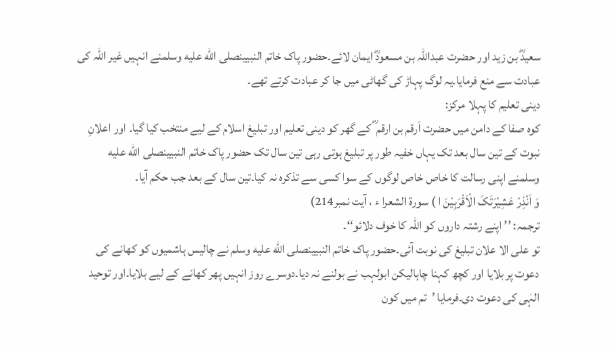سعیدؓ بن زید اور حضرت عبداللہ بن مسعودؓ ایمان لائے۔حضور پاک خاتم النبیینصلى الله عليه وسلمنے انہیں غیر اللہ کی عبادت سے منع فرمایا۔یہ لوگ پہاڑ کی گھاٹی میں جا کر عبادت کرتے تھے۔
دینی تعلیم کا پہلا مرکز:
کوہ صفا کے دامن میں حضرت اَرقم بن ارقم ؓ کے گھر کو دینی تعلیم اور تبلیغ اسلام کے لیے منتخب کیا گیا۔ اور اعلانِ نبوت کے تین سال بعد تک یہاں خفیہ طور پر تبلیغ ہوتی رہی تین سال تک حضور پاک خاتم النبیینصلى الله عليه وسلمنے اپنی رسالت کا خاص خاص لوگوں کے سوا کسی سے تذکرہ نہ کیا۔تین سال کے بعد جب حکم آیا۔
وَ اَنْذِرْ عَشِیْرَتَکَ الْاَقْرَبِیْنَ ا ) سورۃ الشعرا ء ، آیت نمبر214)
ترجمہ: ’’ اپنے رشتہ داروں کو اللہ کا خوف دلائو‘‘۔
تو علی الا علان تبلیغ کی نوبت آئی۔حضور پاک خاتم النبیینصلى الله عليه وسلم نے چالیس ہاشمیوں کو کھانے کی دعوت پر بلایا اور کچھ کہنا چاہالیکن ابولہب نے بولنے نہ دیا۔دوسرے روز انہیں پھر کھانے کے لیے بلایا۔اور توحید الہٰی کی دعوت دی۔فرمایا ’تم میں کون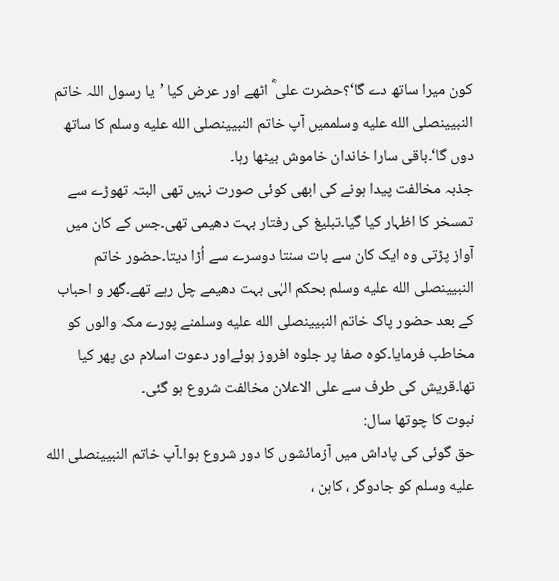کون میرا ساتھ دے گا‘؟حضرت علی ؓ اٹھے اور عرض کیا ’یا رسول اللہ خاتم النبیینصلى الله عليه وسلممیں آپ خاتم النبیینصلى الله عليه وسلم کا ساتھ دوں گا‘۔باقی سارا خاندان خاموش بیٹھا رہا۔
جذبہ مخالفت پیدا ہونے کی ابھی کوئی صورت نہیں تھی البتہ تھوڑے سے تمسخر کا اظہار کیا گیا۔تبلیغ کی رفتار بہت دھیمی تھی۔جس کے کان میں آواز پڑتی وہ ایک کان سے بات سنتا دوسرے سے اُڑا دیتا۔حضور خاتم النبیینصلى الله عليه وسلم بحکم الہٰی بہت دھیمے چل رہے تھے۔گھر و احباب کے بعد حضور پاک خاتم النبیینصلى الله عليه وسلمنے پورے مکہ والوں کو مخاطب فرمایا۔کوہ صفا پر جلوہ افروز ہوئےاور دعوت اسلام دی پھر کیا تھا۔قریش کی طرف سے علی الاعلان مخالفت شروع ہو گئی۔
نبوت کا چوتھا سال:
حق گوئی کی پاداش میں آزمائشوں کا دور شروع ہوا۔آپ خاتم النبیینصلى الله عليه وسلم کو جادوگر ، کاہن ،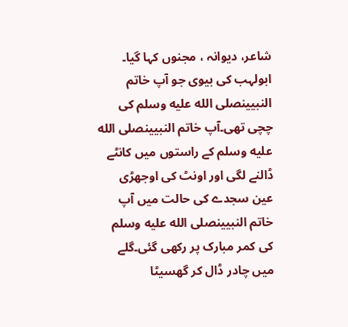شاعر، دیوانہ ، مجنوں کہا گیا۔ ابولہب کی بیوی جو آپ خاتم النبیینصلى الله عليه وسلم کی چچی تھی۔آپ خاتم النبیینصلى الله عليه وسلم کے راستوں میں کانٹے ڈالنے لگی اور اونٹ کی اوجھڑی عین سجدے کی حالت میں آپ خاتم النبیینصلى الله عليه وسلم کی کمر مبارک پر رکھی گئی۔گلے میں چادر ڈال کر گھسیٹا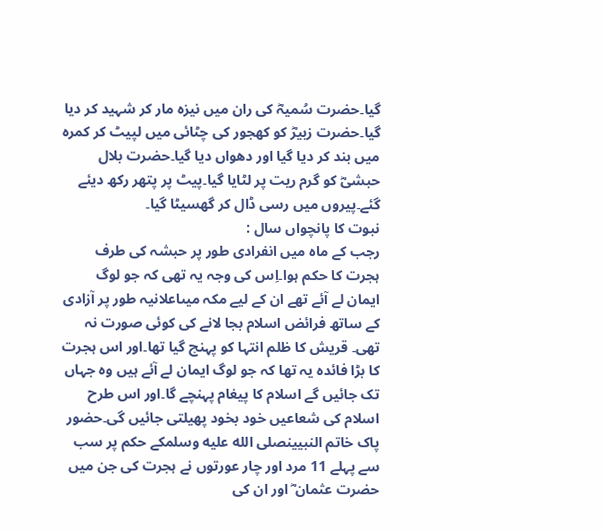گیا۔حضرت سُمیہؓ کی ران میں نیزہ مار کر شہید کر دیا گیا۔حضرت زبیرؓ کو کھجور کی چٹائی میں لپیٹ کر کمرہ میں بند کر دیا گیا اور دھواں دیا گیا۔حضرت بلال حبشیؓ کو گرم ریت پر لٹایا گیا۔پیٹ پر پتھر رکھ دیئے گئے۔پیروں میں رسی ڈال کر گھسیٹا گیا۔
نبوت کا پانچواں سال :
رجب کے ماہ میں انفرادی طور پر حبشہ کی طرف ہجرت کا حکم ہوا۔اِس کی وجہ یہ تھی کہ جو لوگ ایمان لے آئے تھے ان کے لیے مکہ میںاعلانیہ طور پر آزادی کے ساتھ فرائض اسلام بجا لانے کی کوئی صورت نہ تھی۔ قریش کا ظلم انتہا کو پہنچ گیا تھا۔اور اس ہجرت کا بڑا فائدہ یہ تھا کہ جو لوگ ایمان لے آئے ہیں وہ جہاں تک جائیں گے اسلام کا پیغام پہنچے گا۔اور اس طرح اسلام کی شعاعیں خود بخود پھیلتی جائیں گی۔حضور پاک خاتم النبیینصلى الله عليه وسلمکے حکم پر سب سے پہلے 11 مرد اور چار عورتوں نے ہجرت کی جن میں حضرت عثمان ؓ اور ان کی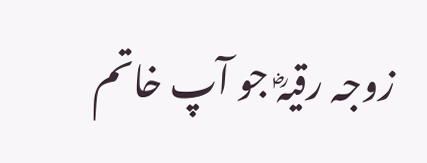زوجہ رقیہؓ جو آپ خاتم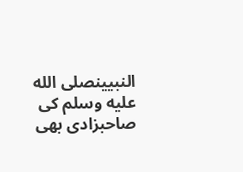النبیینصلى الله عليه وسلم کی صاحبزادی بھی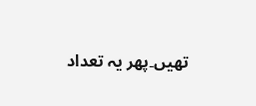تھیں۔پھر یہ تعداد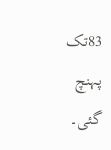83تک پہنچ گئی۔